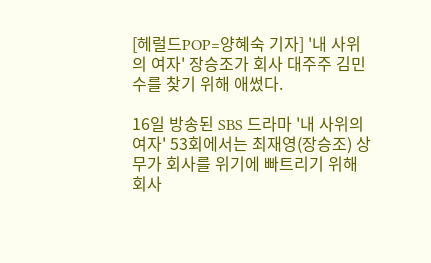[헤럴드POP=양혜숙 기자] '내 사위의 여자' 장승조가 회사 대주주 김민수를 찾기 위해 애썼다.

16일 방송된 SBS 드라마 '내 사위의 여자' 53회에서는 최재영(장승조) 상무가 회사를 위기에 빠트리기 위해 회사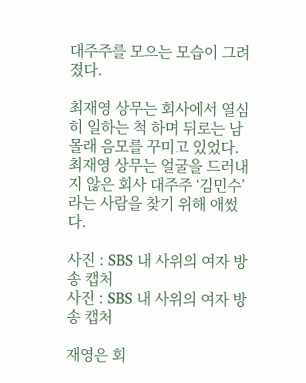대주주를 모으는 모습이 그려졌다.

최재영 상무는 회사에서 열심히 일하는 척 하며 뒤로는 남몰래 음모를 꾸미고 있었다. 최재영 상무는 얼굴을 드러내지 않은 회사 대주주 ‘김민수’라는 사람을 찾기 위해 애썼다.

사진 : SBS 내 사위의 여자 방송 캡처
사진 : SBS 내 사위의 여자 방송 캡처

재영은 회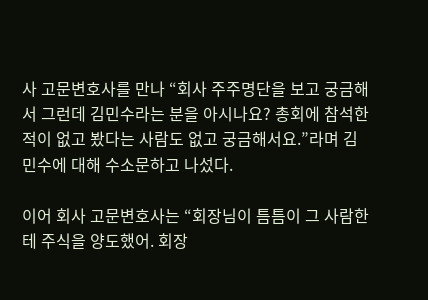사 고문변호사를 만나 “회사 주주명단을 보고 궁금해서 그런데 김민수라는 분을 아시나요? 총회에 참석한 적이 없고 봤다는 사람도 없고 궁금해서요.”라며 김민수에 대해 수소문하고 나섰다.

이어 회사 고문변호사는 “회장님이 틈틈이 그 사람한테 주식을 양도했어. 회장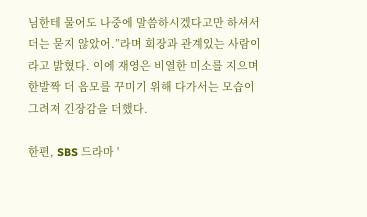님한테 물어도 나중에 말씀하시겠다고만 하셔서 더는 묻지 않았어.”라며 회장과 관계있는 사람이라고 밝혔다. 이에 재영은 비열한 미소를 지으며 한발짝 더 음모를 꾸미기 위해 다가서는 모습이 그려져 긴장감을 더했다.

한편, SBS 드라마 '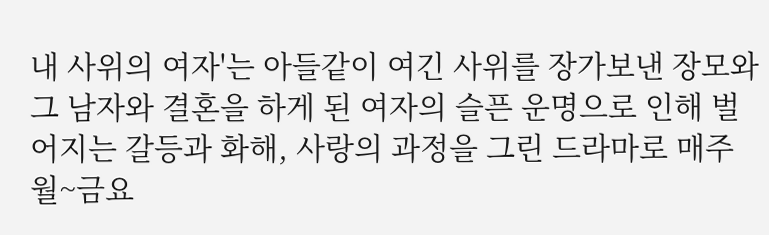내 사위의 여자'는 아들같이 여긴 사위를 장가보낸 장모와 그 남자와 결혼을 하게 된 여자의 슬픈 운명으로 인해 벌어지는 갈등과 화해, 사랑의 과정을 그린 드라마로 매주 월~금요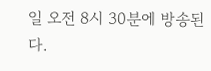일 오전 8시 30분에 방송된다.